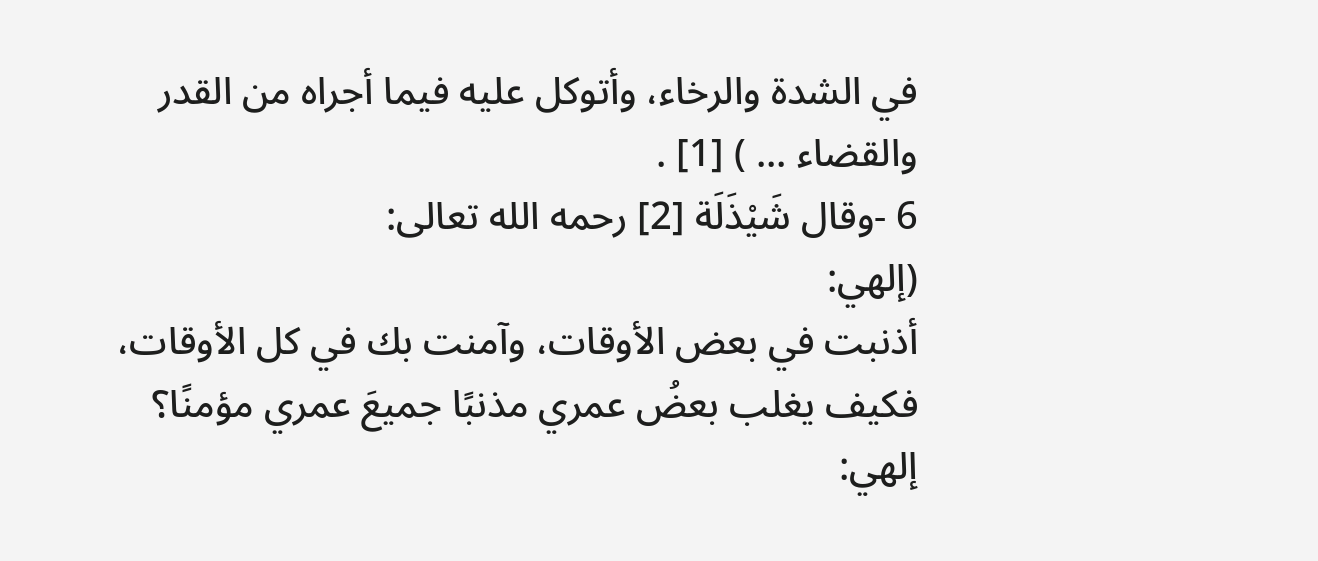في الشدة والرخاء، وأتوكل عليه فيما أجراه من القدر والقضاء ... ) [1] .
6 -وقال شَيْذَلَة [2] رحمه الله تعالى:
(إلهي:
أذنبت في بعض الأوقات، وآمنت بك في كل الأوقات، فكيف يغلب بعضُ عمري مذنبًا جميعَ عمري مؤمنًا؟
إلهي: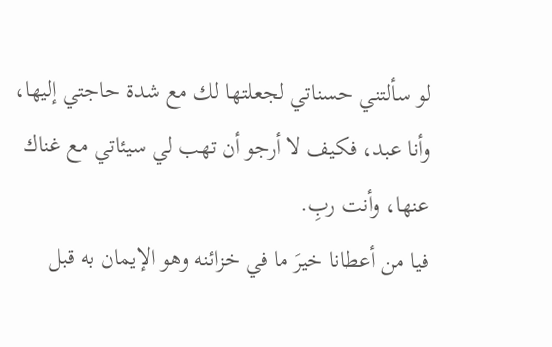لو سألتني حسناتي لجعلتها لك مع شدة حاجتي إليها، وأنا عبد، فكيف لا أرجو أن تهب لي سيئاتي مع غناك عنها، وأنت ربِ.
فيا من أعطانا خيرَ ما في خزائنه وهو الإيمان به قبل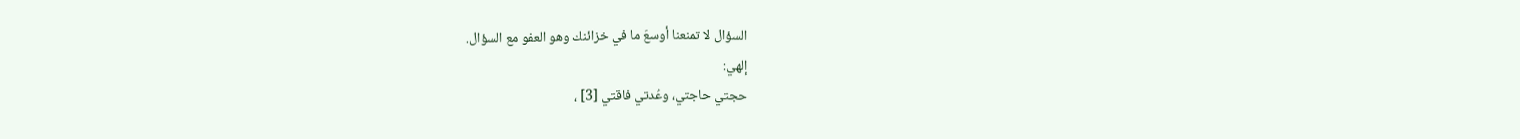السؤال لا تمنعنا أوسعَ ما في خزائنك وهو العفو مع السؤال.
إلهي:
حجتي حاجتي، وعُدتي فاقتي [3] ،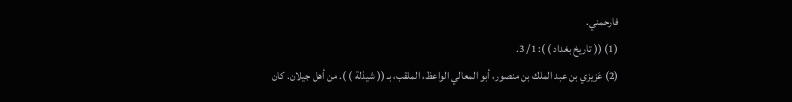فارحمني.
(1) (( تاريخ بغداد ) ): 1/ 3.
(2) عَزيزي بن عبد الملك بن منصور، أبو المعالي الواعظ، الملقب، بـ (( شيذلة ) ). من أهل جيلان. كان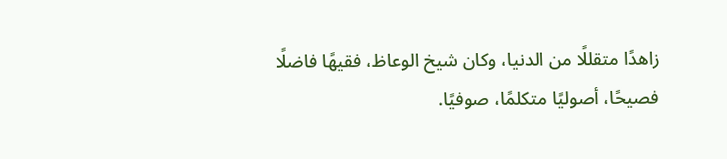زاهدًا متقللًا من الدنيا، وكان شيخ الوعاظ، فقيهًا فاضلًا فصيحًا، أصوليًا متكلمًا، صوفيًا.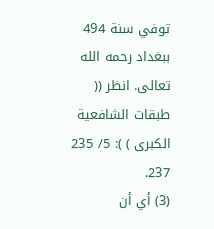توفي سنة 494 ببغداد رحمه الله تعالى. انظر (( طبقات الشافعية الكبرى ) ): 5/ 235 237.
(3) أي أن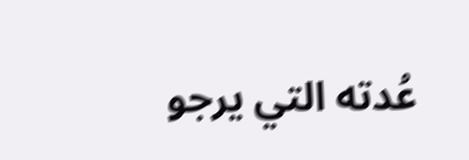عُدته التي يرجو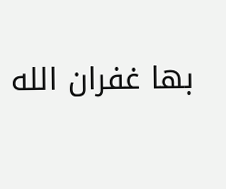بها غفران الله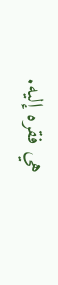هي فقره إليه.